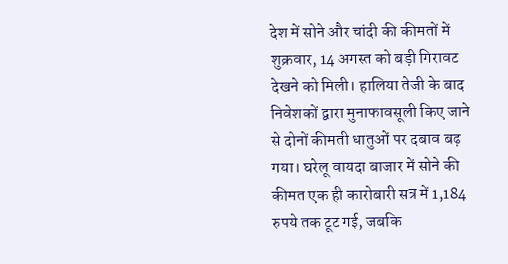देश में सोने और चांदी की कीमतों में शुक्रवार, 14 अगस्त को बड़ी गिरावट देखने को मिली। हालिया तेजी के बाद निवेशकों द्वारा मुनाफावसूली किए जाने से दोनों कीमती धातुओं पर दबाव बढ़ गया। घरेलू वायदा बाजार में सोने की कीमत एक ही कारोबारी सत्र में 1,184 रुपये तक टूट गई, जबकि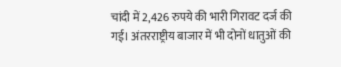चांदी में 2,426 रुपये की भारी गिरावट दर्ज की गई। अंतरराष्ट्रीय बाजार में भी दोनों धातुओं की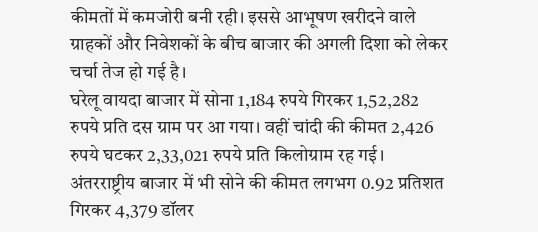कीमतों में कमजोरी बनी रही। इससे आभूषण खरीदने वाले ग्राहकों और निवेशकों के बीच बाजार की अगली दिशा को लेकर चर्चा तेज हो गई है।
घरेलू वायदा बाजार में सोना 1,184 रुपये गिरकर 1,52,282 रुपये प्रति दस ग्राम पर आ गया। वहीं चांदी की कीमत 2,426 रुपये घटकर 2,33,021 रुपये प्रति किलोग्राम रह गई। अंतरराष्ट्रीय बाजार में भी सोने की कीमत लगभग 0.92 प्रतिशत गिरकर 4,379 डॉलर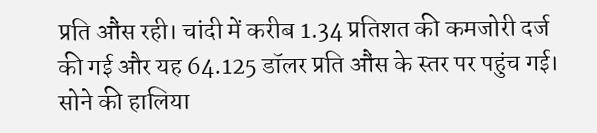प्रति औंस रही। चांदी में करीब 1.34 प्रतिशत की कमजोरी दर्ज की गई और यह 64.125 डॉलर प्रति औंस के स्तर पर पहुंच गई।
सोने की हालिया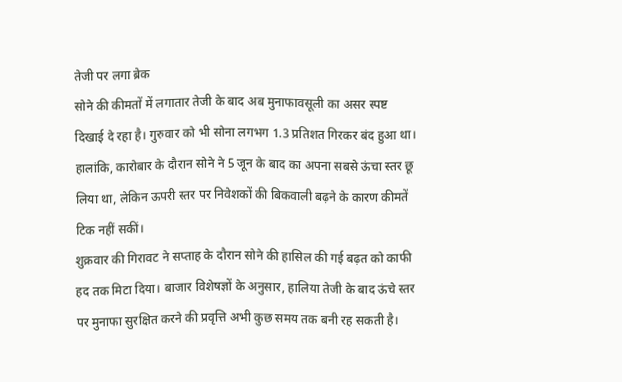तेजी पर लगा ब्रेक
सोने की कीमतों में लगातार तेजी के बाद अब मुनाफावसूली का असर स्पष्ट दिखाई दे रहा है। गुरुवार को भी सोना लगभग 1.3 प्रतिशत गिरकर बंद हुआ था। हालांकि, कारोबार के दौरान सोने ने 5 जून के बाद का अपना सबसे ऊंचा स्तर छू लिया था, लेकिन ऊपरी स्तर पर निवेशकों की बिकवाली बढ़ने के कारण कीमतें टिक नहीं सकीं।
शुक्रवार की गिरावट ने सप्ताह के दौरान सोने की हासिल की गई बढ़त को काफी हद तक मिटा दिया। बाजार विशेषज्ञों के अनुसार, हालिया तेजी के बाद ऊंचे स्तर पर मुनाफा सुरक्षित करने की प्रवृत्ति अभी कुछ समय तक बनी रह सकती है।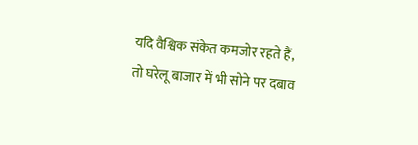यदि वैश्विक संकेत कमजोर रहते हैं, तो घरेलू बाजार में भी सोने पर दबाव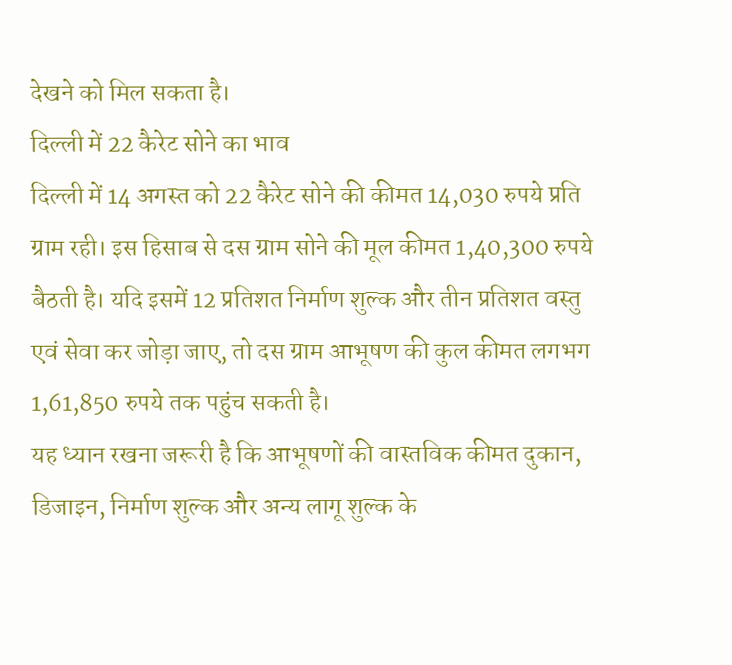देखने को मिल सकता है।
दिल्ली में 22 कैरेट सोने का भाव
दिल्ली में 14 अगस्त को 22 कैरेट सोने की कीमत 14,030 रुपये प्रति ग्राम रही। इस हिसाब से दस ग्राम सोने की मूल कीमत 1,40,300 रुपये बैठती है। यदि इसमें 12 प्रतिशत निर्माण शुल्क और तीन प्रतिशत वस्तु एवं सेवा कर जोड़ा जाए, तो दस ग्राम आभूषण की कुल कीमत लगभग 1,61,850 रुपये तक पहुंच सकती है।
यह ध्यान रखना जरूरी है कि आभूषणों की वास्तविक कीमत दुकान, डिजाइन, निर्माण शुल्क और अन्य लागू शुल्क के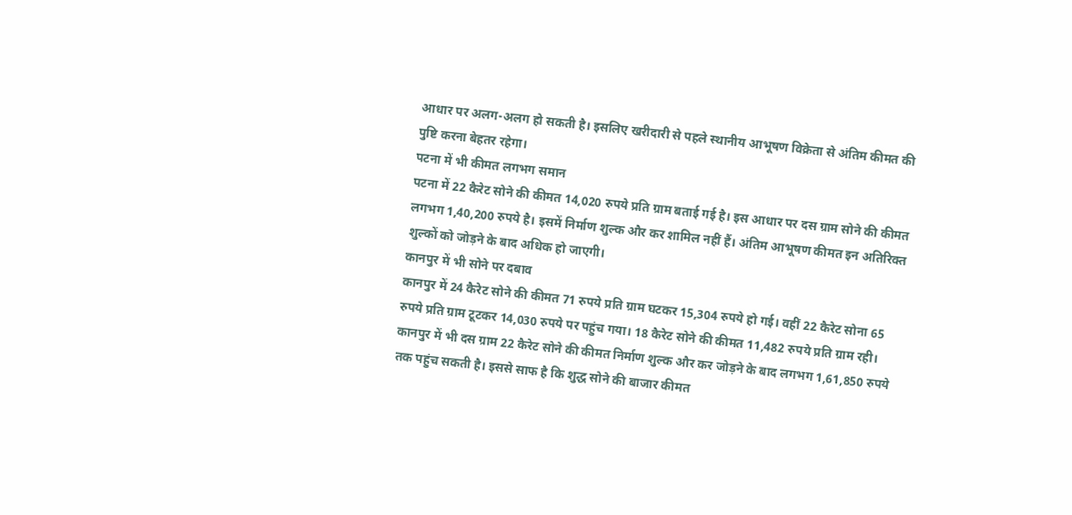आधार पर अलग-अलग हो सकती है। इसलिए खरीदारी से पहले स्थानीय आभूषण विक्रेता से अंतिम कीमत की पुष्टि करना बेहतर रहेगा।
पटना में भी कीमत लगभग समान
पटना में 22 कैरेट सोने की कीमत 14,020 रुपये प्रति ग्राम बताई गई है। इस आधार पर दस ग्राम सोने की कीमत लगभग 1,40,200 रुपये है। इसमें निर्माण शुल्क और कर शामिल नहीं हैं। अंतिम आभूषण कीमत इन अतिरिक्त शुल्कों को जोड़ने के बाद अधिक हो जाएगी।
कानपुर में भी सोने पर दबाव
कानपुर में 24 कैरेट सोने की कीमत 71 रुपये प्रति ग्राम घटकर 15,304 रुपये हो गई। वहीं 22 कैरेट सोना 65 रुपये प्रति ग्राम टूटकर 14,030 रुपये पर पहुंच गया। 18 कैरेट सोने की कीमत 11,482 रुपये प्रति ग्राम रही।
कानपुर में भी दस ग्राम 22 कैरेट सोने की कीमत निर्माण शुल्क और कर जोड़ने के बाद लगभग 1,61,850 रुपये तक पहुंच सकती है। इससे साफ है कि शुद्ध सोने की बाजार कीमत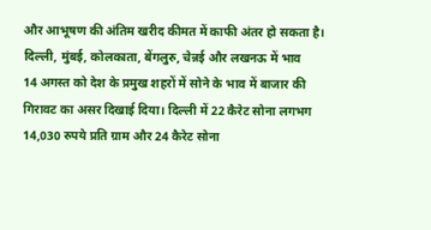और आभूषण की अंतिम खरीद कीमत में काफी अंतर हो सकता है।
दिल्ली, मुंबई, कोलकाता, बेंगलुरु, चेन्नई और लखनऊ में भाव
14 अगस्त को देश के प्रमुख शहरों में सोने के भाव में बाजार की गिरावट का असर दिखाई दिया। दिल्ली में 22 कैरेट सोना लगभग 14,030 रुपये प्रति ग्राम और 24 कैरेट सोना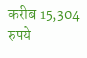करीब 15,304 रुपये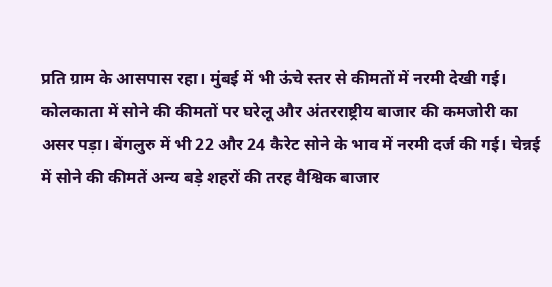प्रति ग्राम के आसपास रहा। मुंबई में भी ऊंचे स्तर से कीमतों में नरमी देखी गई।
कोलकाता में सोने की कीमतों पर घरेलू और अंतरराष्ट्रीय बाजार की कमजोरी का असर पड़ा। बेंगलुरु में भी 22 और 24 कैरेट सोने के भाव में नरमी दर्ज की गई। चेन्नई में सोने की कीमतें अन्य बड़े शहरों की तरह वैश्विक बाजार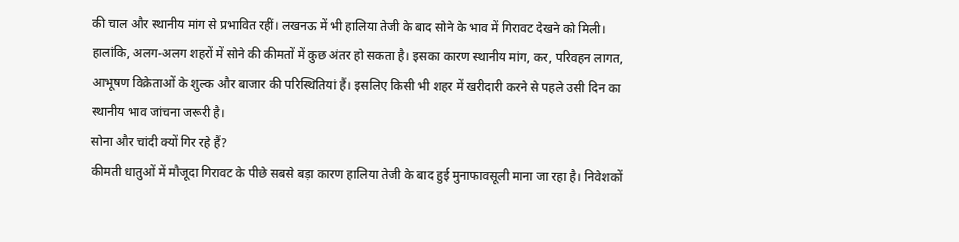की चाल और स्थानीय मांग से प्रभावित रहीं। लखनऊ में भी हालिया तेजी के बाद सोने के भाव में गिरावट देखने को मिली।
हालांकि, अलग-अलग शहरों में सोने की कीमतों में कुछ अंतर हो सकता है। इसका कारण स्थानीय मांग, कर, परिवहन लागत, आभूषण विक्रेताओं के शुल्क और बाजार की परिस्थितियां हैं। इसलिए किसी भी शहर में खरीदारी करने से पहले उसी दिन का स्थानीय भाव जांचना जरूरी है।
सोना और चांदी क्यों गिर रहे हैं?
कीमती धातुओं में मौजूदा गिरावट के पीछे सबसे बड़ा कारण हालिया तेजी के बाद हुई मुनाफावसूली माना जा रहा है। निवेशकों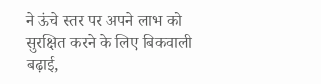ने ऊंचे स्तर पर अपने लाभ को सुरक्षित करने के लिए बिकवाली बढ़ाई,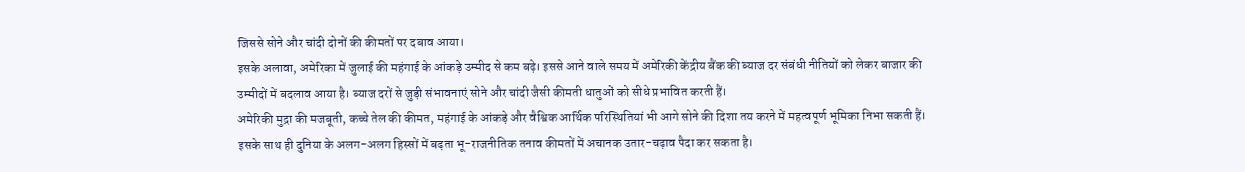जिससे सोने और चांदी दोनों की कीमतों पर दबाव आया।
इसके अलावा, अमेरिका में जुलाई की महंगाई के आंकड़े उम्मीद से कम बढ़े। इससे आने वाले समय में अमेरिकी केंद्रीय बैंक की ब्याज दर संबंधी नीतियों को लेकर बाजार की उम्मीदों में बदलाव आया है। ब्याज दरों से जुड़ी संभावनाएं सोने और चांदी जैसी कीमती धातुओं को सीधे प्रभावित करती हैं।
अमेरिकी मुद्रा की मजबूती, कच्चे तेल की कीमत, महंगाई के आंकड़े और वैश्विक आर्थिक परिस्थितियां भी आगे सोने की दिशा तय करने में महत्वपूर्ण भूमिका निभा सकती हैं। इसके साथ ही दुनिया के अलग-अलग हिस्सों में बढ़ता भू-राजनीतिक तनाव कीमतों में अचानक उतार-चढ़ाव पैदा कर सकता है।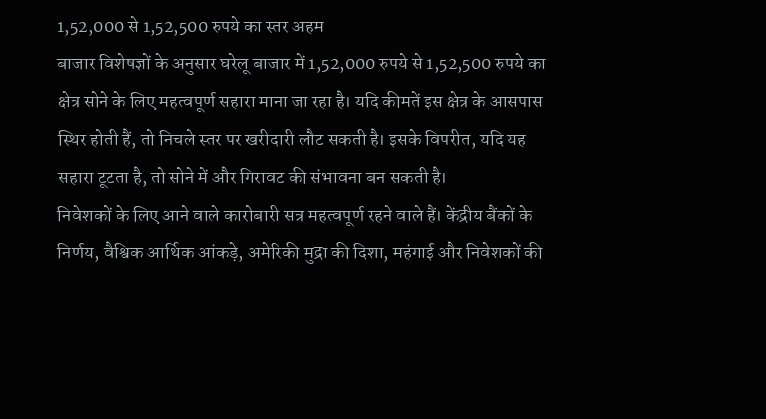1,52,000 से 1,52,500 रुपये का स्तर अहम
बाजार विशेषज्ञों के अनुसार घरेलू बाजार में 1,52,000 रुपये से 1,52,500 रुपये का क्षेत्र सोने के लिए महत्वपूर्ण सहारा माना जा रहा है। यदि कीमतें इस क्षेत्र के आसपास स्थिर होती हैं, तो निचले स्तर पर खरीदारी लौट सकती है। इसके विपरीत, यदि यह सहारा टूटता है, तो सोने में और गिरावट की संभावना बन सकती है।
निवेशकों के लिए आने वाले कारोबारी सत्र महत्वपूर्ण रहने वाले हैं। केंद्रीय बैंकों के निर्णय, वैश्विक आर्थिक आंकड़े, अमेरिकी मुद्रा की दिशा, महंगाई और निवेशकों की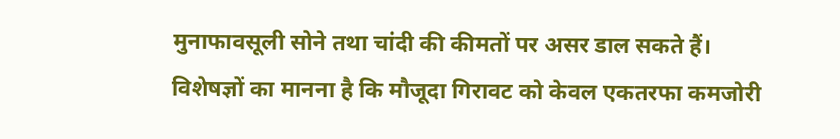मुनाफावसूली सोने तथा चांदी की कीमतों पर असर डाल सकते हैं।
विशेषज्ञों का मानना है कि मौजूदा गिरावट को केवल एकतरफा कमजोरी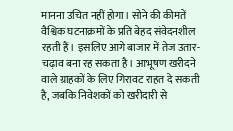मानना उचित नहीं होगा। सोने की कीमतें वैश्विक घटनाक्रमों के प्रति बेहद संवेदनशील रहती हैं। इसलिए आगे बाजार में तेज उतार-चढ़ाव बना रह सकता है। आभूषण खरीदने वाले ग्राहकों के लिए गिरावट राहत दे सकती है, जबकि निवेशकों को खरीदारी से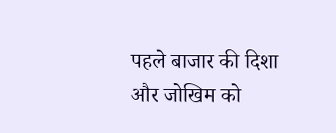पहले बाजार की दिशा और जोखिम को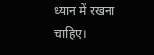ध्यान में रखना चाहिए।